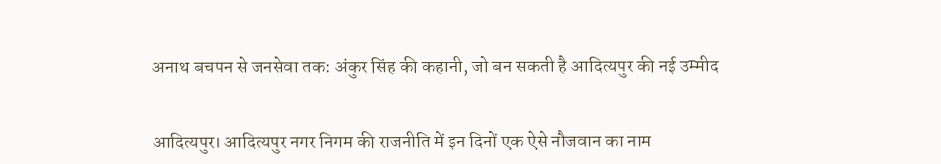अनाथ बचपन से जनसेवा तक: अंकुर सिंह की कहानी, जो बन सकती है आदित्यपुर की नई उम्मीद


आदित्यपुर। आदित्यपुर नगर निगम की राजनीति में इन दिनों एक ऐसे नौजवान का नाम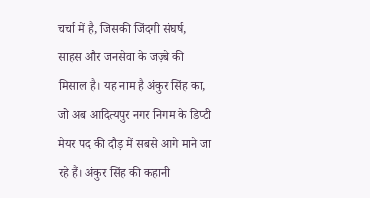चर्चा में है, जिसकी जिंदगी संघर्ष, साहस और जनसेवा के जज़्बे की मिसाल है। यह नाम है अंकुर सिंह का, जो अब आदित्यपुर नगर निगम के डिप्टी मेयर पद की दौड़ में सबसे आगे माने जा रहे हैं। अंकुर सिंह की कहानी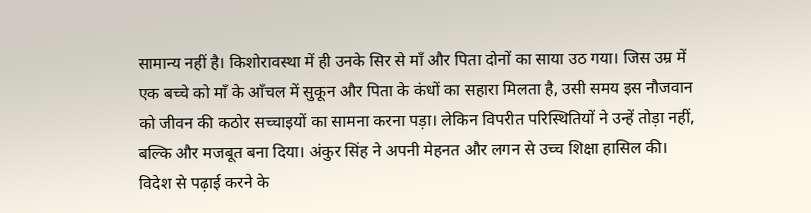सामान्य नहीं है। किशोरावस्था में ही उनके सिर से माँ और पिता दोनों का साया उठ गया। जिस उम्र में एक बच्चे को माँ के आँचल में सुकून और पिता के कंधों का सहारा मिलता है, उसी समय इस नौजवान को जीवन की कठोर सच्चाइयों का सामना करना पड़ा। लेकिन विपरीत परिस्थितियों ने उन्हें तोड़ा नहीं, बल्कि और मजबूत बना दिया। अंकुर सिंह ने अपनी मेहनत और लगन से उच्च शिक्षा हासिल की। विदेश से पढ़ाई करने के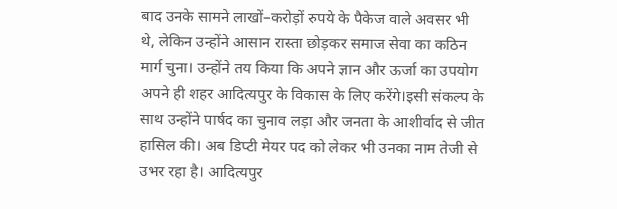बाद उनके सामने लाखों–करोड़ों रुपये के पैकेज वाले अवसर भी थे, लेकिन उन्होंने आसान रास्ता छोड़कर समाज सेवा का कठिन मार्ग चुना। उन्होंने तय किया कि अपने ज्ञान और ऊर्जा का उपयोग अपने ही शहर आदित्यपुर के विकास के लिए करेंगे।इसी संकल्प के साथ उन्होंने पार्षद का चुनाव लड़ा और जनता के आशीर्वाद से जीत हासिल की। अब डिप्टी मेयर पद को लेकर भी उनका नाम तेजी से उभर रहा है। आदित्यपुर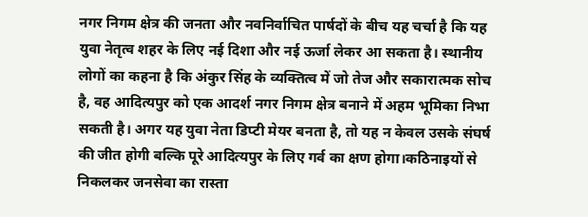नगर निगम क्षेत्र की जनता और नवनिर्वाचित पार्षदों के बीच यह चर्चा है कि यह युवा नेतृत्व शहर के लिए नई दिशा और नई ऊर्जा लेकर आ सकता है। स्थानीय लोगों का कहना है कि अंकुर सिंह के व्यक्तित्व में जो तेज और सकारात्मक सोच है, वह आदित्यपुर को एक आदर्श नगर निगम क्षेत्र बनाने में अहम भूमिका निभा सकती है। अगर यह युवा नेता डिप्टी मेयर बनता है, तो यह न केवल उसके संघर्ष की जीत होगी बल्कि पूरे आदित्यपुर के लिए गर्व का क्षण होगा।कठिनाइयों से निकलकर जनसेवा का रास्ता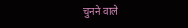चुनने वाले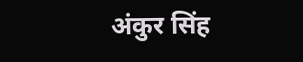अंकुर सिंह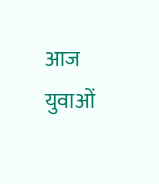आज युवाओं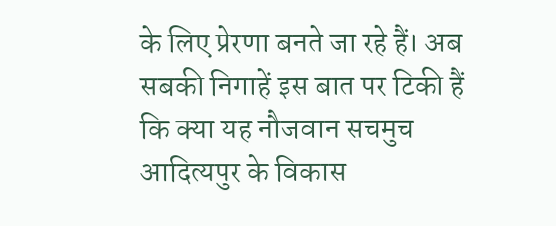के लिए प्रेरणा बनते जा रहे हैं। अब सबकी निगाहें इस बात पर टिकी हैं कि क्या यह नौजवान सचमुच आदित्यपुर के विकास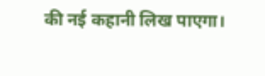की नई कहानी लिख पाएगा।